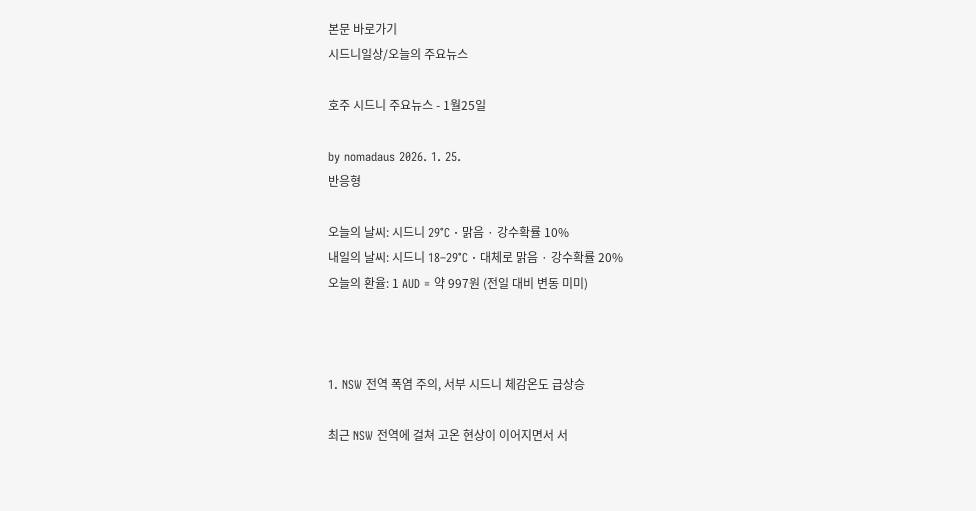본문 바로가기
시드니일상/오늘의 주요뉴스

호주 시드니 주요뉴스 - 1월25일

by nomadaus 2026. 1. 25.
반응형

오늘의 날씨: 시드니 29°C · 맑음 · 강수확률 10%
내일의 날씨: 시드니 18–29°C · 대체로 맑음 · 강수확률 20%
오늘의 환율: 1 AUD = 약 997원 (전일 대비 변동 미미)



1. NSW 전역 폭염 주의, 서부 시드니 체감온도 급상승

최근 NSW 전역에 걸쳐 고온 현상이 이어지면서 서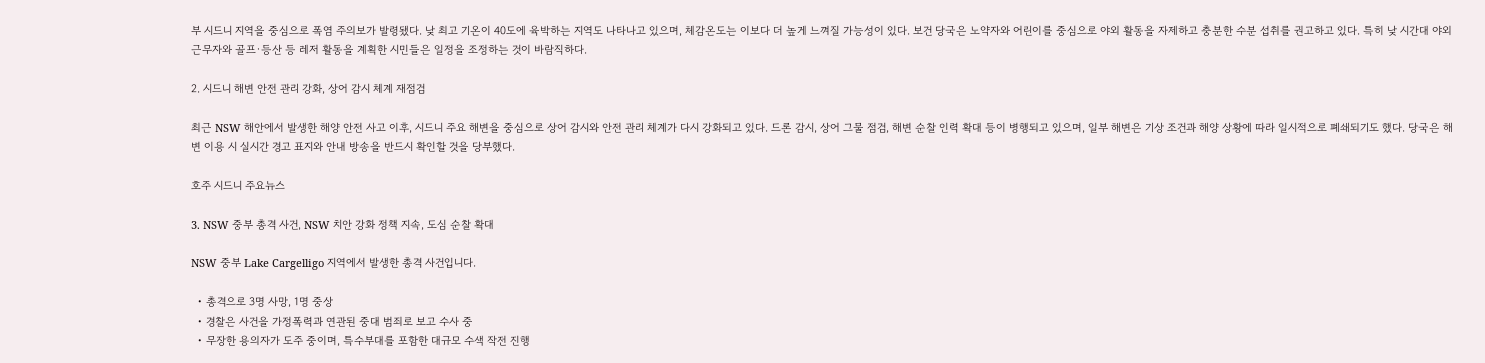부 시드니 지역을 중심으로 폭염 주의보가 발령됐다. 낮 최고 기온이 40도에 육박하는 지역도 나타나고 있으며, 체감온도는 이보다 더 높게 느껴질 가능성이 있다. 보건 당국은 노약자와 어린이를 중심으로 야외 활동을 자제하고 충분한 수분 섭취를 권고하고 있다. 특히 낮 시간대 야외 근무자와 골프·등산 등 레저 활동을 계획한 시민들은 일정을 조정하는 것이 바람직하다.

2. 시드니 해변 안전 관리 강화, 상어 감시 체계 재점검

최근 NSW 해안에서 발생한 해양 안전 사고 이후, 시드니 주요 해변을 중심으로 상어 감시와 안전 관리 체계가 다시 강화되고 있다. 드론 감시, 상어 그물 점검, 해변 순찰 인력 확대 등이 병행되고 있으며, 일부 해변은 기상 조건과 해양 상황에 따라 일시적으로 폐쇄되기도 했다. 당국은 해변 이용 시 실시간 경고 표지와 안내 방송을 반드시 확인할 것을 당부했다.

호주 시드니 주요뉴스

3. NSW 중부 총격 사건, NSW 치안 강화 정책 지속, 도심 순찰 확대

NSW 중부 Lake Cargelligo 지역에서 발생한 총격 사건입니다.

  • 총격으로 3명 사망, 1명 중상
  • 경찰은 사건을 가정폭력과 연관된 중대 범죄로 보고 수사 중
  • 무장한 용의자가 도주 중이며, 특수부대를 포함한 대규모 수색 작전 진행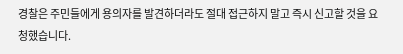경찰은 주민들에게 용의자를 발견하더라도 절대 접근하지 말고 즉시 신고할 것을 요청했습니다.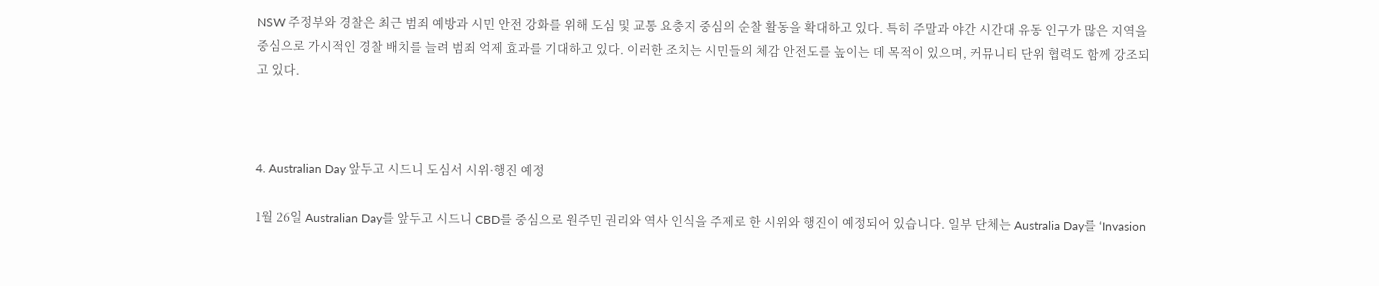NSW 주정부와 경찰은 최근 범죄 예방과 시민 안전 강화를 위해 도심 및 교통 요충지 중심의 순찰 활동을 확대하고 있다. 특히 주말과 야간 시간대 유동 인구가 많은 지역을 중심으로 가시적인 경찰 배치를 늘려 범죄 억제 효과를 기대하고 있다. 이러한 조치는 시민들의 체감 안전도를 높이는 데 목적이 있으며, 커뮤니티 단위 협력도 함께 강조되고 있다.



4. Australian Day 앞두고 시드니 도심서 시위·행진 예정

1월 26일 Australian Day를 앞두고 시드니 CBD를 중심으로 원주민 권리와 역사 인식을 주제로 한 시위와 행진이 예정되어 있습니다. 일부 단체는 Australia Day를 ‘Invasion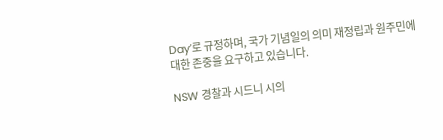Day’로 규정하며, 국가 기념일의 의미 재정립과 원주민에 대한 존중을 요구하고 있습니다.

NSW 경찰과 시드니 시의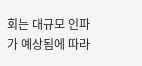회는 대규모 인파가 예상됨에 따라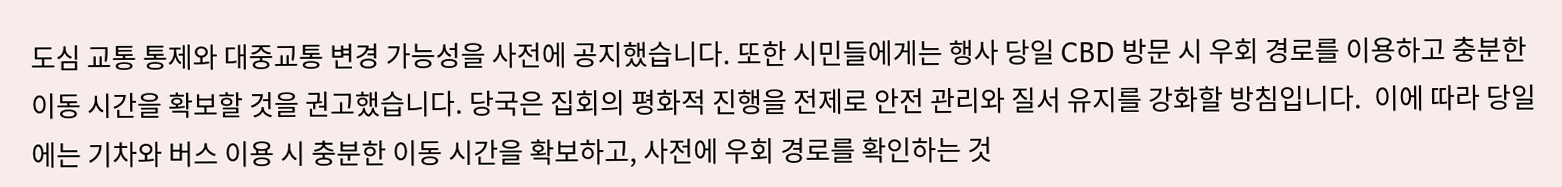도심 교통 통제와 대중교통 변경 가능성을 사전에 공지했습니다. 또한 시민들에게는 행사 당일 CBD 방문 시 우회 경로를 이용하고 충분한 이동 시간을 확보할 것을 권고했습니다. 당국은 집회의 평화적 진행을 전제로 안전 관리와 질서 유지를 강화할 방침입니다.  이에 따라 당일에는 기차와 버스 이용 시 충분한 이동 시간을 확보하고, 사전에 우회 경로를 확인하는 것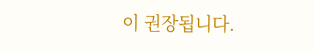이 권장됩니다.